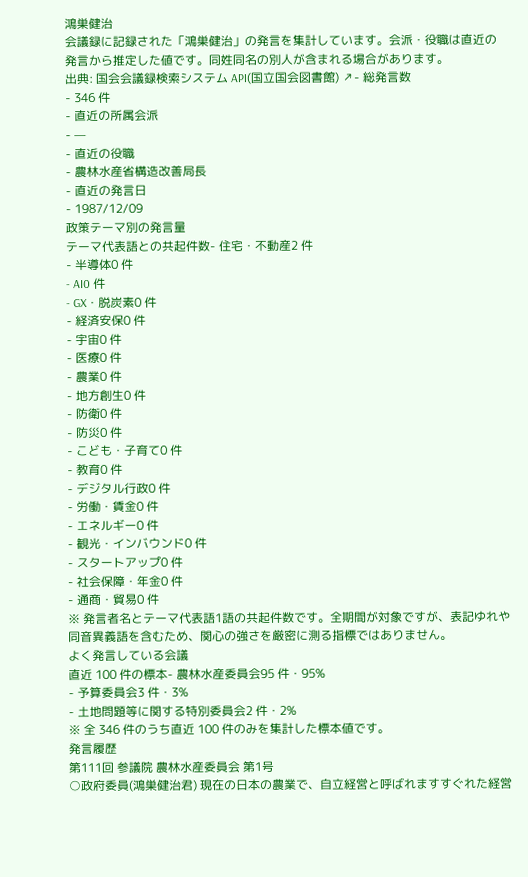鴻巣健治
会議録に記録された「鴻巣健治」の発言を集計しています。会派・役職は直近の発言から推定した値です。同姓同名の別人が含まれる場合があります。
出典: 国会会議録検索システム API(国立国会図書館) ↗- 総発言数
- 346 件
- 直近の所属会派
- —
- 直近の役職
- 農林水産省構造改善局長
- 直近の発言日
- 1987/12/09
政策テーマ別の発言量
テーマ代表語との共起件数- 住宅・不動産2 件
- 半導体0 件
- AI0 件
- GX・脱炭素0 件
- 経済安保0 件
- 宇宙0 件
- 医療0 件
- 農業0 件
- 地方創生0 件
- 防衛0 件
- 防災0 件
- こども・子育て0 件
- 教育0 件
- デジタル行政0 件
- 労働・賃金0 件
- エネルギー0 件
- 観光・インバウンド0 件
- スタートアップ0 件
- 社会保障・年金0 件
- 通商・貿易0 件
※ 発言者名とテーマ代表語1語の共起件数です。全期間が対象ですが、表記ゆれや 同音異義語を含むため、関心の強さを厳密に測る指標ではありません。
よく発言している会議
直近 100 件の標本- 農林水産委員会95 件・95%
- 予算委員会3 件・3%
- 土地問題等に関する特別委員会2 件・2%
※ 全 346 件のうち直近 100 件のみを集計した標本値です。
発言履歴
第111回 参議院 農林水産委員会 第1号
○政府委員(鴻巣健治君) 現在の日本の農業で、自立経営と呼ばれますすぐれた経営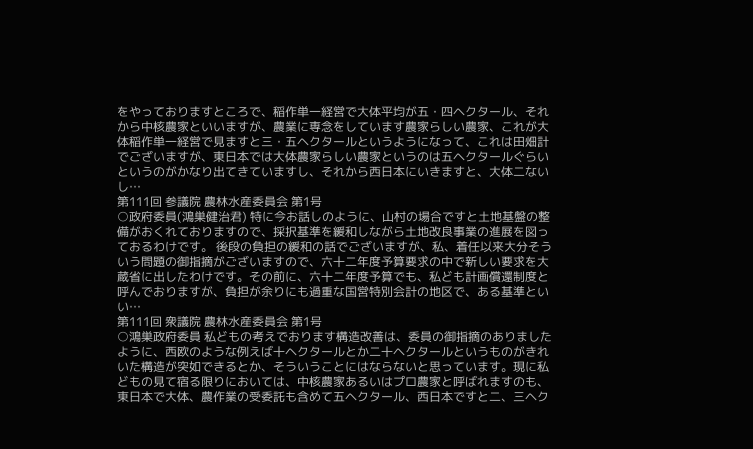をやっておりますところで、稲作単一経営で大体平均が五・四ヘクタール、それから中核農家といいますが、農業に専念をしています農家らしい農家、これが大体稲作単一経営で見ますと三・五ヘクタールというようになって、これは田畑計でございますが、東日本では大体農家らしい農家というのは五ヘクタールぐらいというのがかなり出てきていますし、それから西日本にいきますと、大体二ないし…
第111回 参議院 農林水産委員会 第1号
○政府委員(鴻巣健治君) 特に今お話しのように、山村の場合ですと土地基盤の整備がおくれておりますので、採択基準を緩和しながら土地改良事業の進展を図っておるわけです。 後段の負担の緩和の話でございますが、私、着任以来大分そういう問題の御指摘がございますので、六十二年度予算要求の中で新しい要求を大蔵省に出したわけです。その前に、六十二年度予算でも、私ども計画償還制度と呼んでおりますが、負担が余りにも過重な国営特別会計の地区で、ある基準といい…
第111回 衆議院 農林水産委員会 第1号
○鴻巣政府委員 私どもの考えでおります構造改善は、委員の御指摘のありましたように、西欧のような例えば十ヘクタールとか二十ヘクタールというものがきれいた構造が突如できるとか、そういうことにはならないと思っています。現に私どもの見て宿る限りにおいては、中核農家あるいはプロ農家と呼ばれますのも、東日本で大体、農作業の受委託も含めて五ヘクタール、西日本ですと二、三ヘク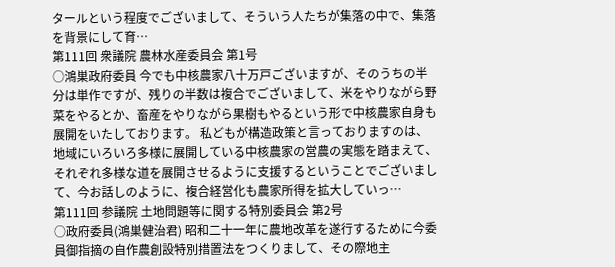タールという程度でございまして、そういう人たちが集落の中で、集落を背景にして育…
第111回 衆議院 農林水産委員会 第1号
○鴻巣政府委員 今でも中核農家八十万戸ございますが、そのうちの半分は単作ですが、残りの半数は複合でございまして、米をやりながら野菜をやるとか、畜産をやりながら果樹もやるという形で中核農家自身も展開をいたしております。 私どもが構造政策と言っておりますのは、地域にいろいろ多様に展開している中核農家の営農の実態を踏まえて、それぞれ多様な道を展開させるように支援するということでございまして、今お話しのように、複合経営化も農家所得を拡大していっ…
第111回 参議院 土地問題等に関する特別委員会 第2号
○政府委員(鴻巣健治君) 昭和二十一年に農地改革を遂行するために今委員御指摘の自作農創設特別措置法をつくりまして、その際地主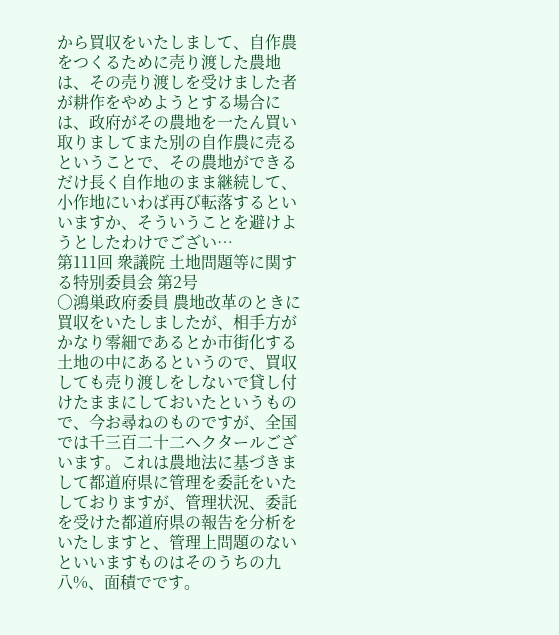から買収をいたしまして、自作農をつくるために売り渡した農地は、その売り渡しを受けました者が耕作をやめようとする場合には、政府がその農地を一たん買い取りましてまた別の自作農に売るということで、その農地ができるだけ長く自作地のまま継続して、小作地にいわば再び転落するといいますか、そういうことを避けようとしたわけでござい…
第111回 衆議院 土地問題等に関する特別委員会 第2号
○鴻巣政府委員 農地改革のときに買収をいたしましたが、相手方がかなり零細であるとか市街化する土地の中にあるというので、買収しても売り渡しをしないで貸し付けたままにしておいたというもので、今お尋ねのものですが、全国では千三百二十二ヘクタールございます。これは農地法に基づきまして都道府県に管理を委託をいたしておりますが、管理状況、委託を受けた都道府県の報告を分析をいたしますと、管理上問題のないといいますものはそのうちの九八%、面積でです。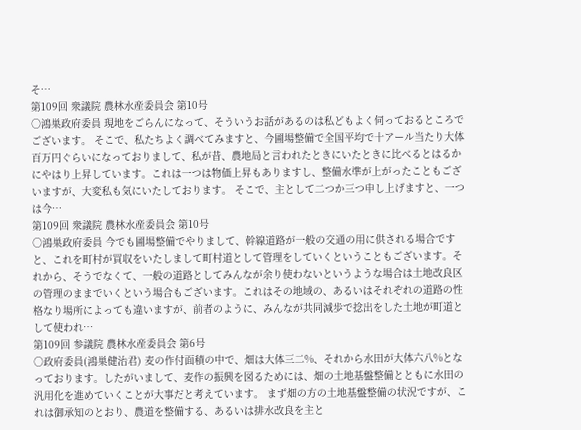そ…
第109回 衆議院 農林水産委員会 第10号
○鴻巣政府委員 現地をごらんになって、そういうお話があるのは私どもよく伺っておるところでございます。 そこで、私たちよく調べてみますと、今圃場整備で全国平均で十アール当たり大体百万円ぐらいになっておりまして、私が昔、農地局と言われたときにいたときに比べるとはるかにやはり上昇しています。これは一つは物価上昇もありますし、整備水準が上がったこともございますが、大変私も気にいたしております。 そこで、主として二つか三つ申し上げますと、一つは今…
第109回 衆議院 農林水産委員会 第10号
○鴻巣政府委員 今でも圃場整備でやりまして、幹線道路が一般の交通の用に供される場合ですと、これを町村が買収をいたしまして町村道として管理をしていくということもございます。それから、そうでなくて、一般の道路としてみんなが余り使わないというような場合は土地改良区の管理のままでいくという場合もございます。これはその地域の、あるいはそれぞれの道路の性格なり場所によっても違いますが、前者のように、みんなが共同減歩で捻出をした土地が町道として使われ…
第109回 参議院 農林水産委員会 第6号
○政府委員(鴻巣健治君) 麦の作付面積の中で、畑は大体三二%、それから水田が大体六八%となっております。したがいまして、麦作の振興を図るためには、畑の土地基盤整備とともに水田の汎用化を進めていくことが大事だと考えています。 まず畑の方の土地基盤整備の状況ですが、これは御承知のとおり、農道を整備する、あるいは排水改良を主と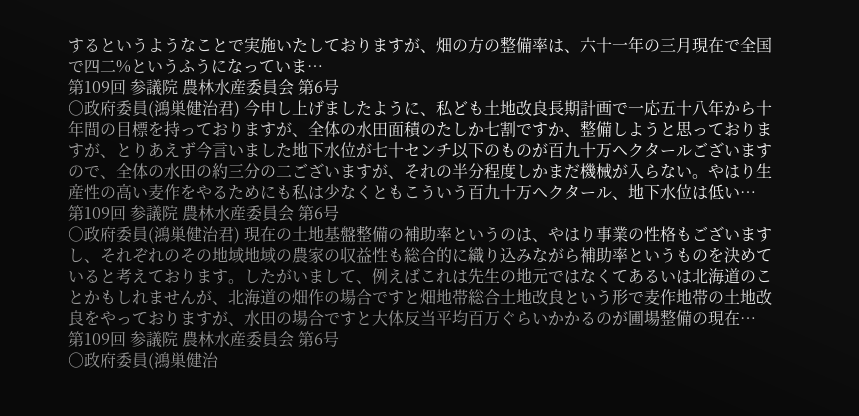するというようなことで実施いたしておりますが、畑の方の整備率は、六十一年の三月現在で全国で四二%というふうになっていま…
第109回 参議院 農林水産委員会 第6号
○政府委員(鴻巣健治君) 今申し上げましたように、私ども土地改良長期計画で一応五十八年から十年間の目標を持っておりますが、全体の水田面積のたしか七割ですか、整備しようと思っておりますが、とりあえず今言いました地下水位が七十センチ以下のものが百九十万ヘクタールございますので、全体の水田の約三分の二ございますが、それの半分程度しかまだ機械が入らない。やはり生産性の高い麦作をやるためにも私は少なくともこういう百九十万ヘクタール、地下水位は低い…
第109回 参議院 農林水産委員会 第6号
○政府委員(鴻巣健治君) 現在の土地基盤整備の補助率というのは、やはり事業の性格もございますし、それぞれのその地域地域の農家の収益性も総合的に織り込みながら補助率というものを決めていると考えております。したがいまして、例えばこれは先生の地元ではなくてあるいは北海道のことかもしれませんが、北海道の畑作の場合ですと畑地帯総合土地改良という形で麦作地帯の土地改良をやっておりますが、水田の場合ですと大体反当平均百万ぐらいかかるのが圃場整備の現在…
第109回 参議院 農林水産委員会 第6号
○政府委員(鴻巣健治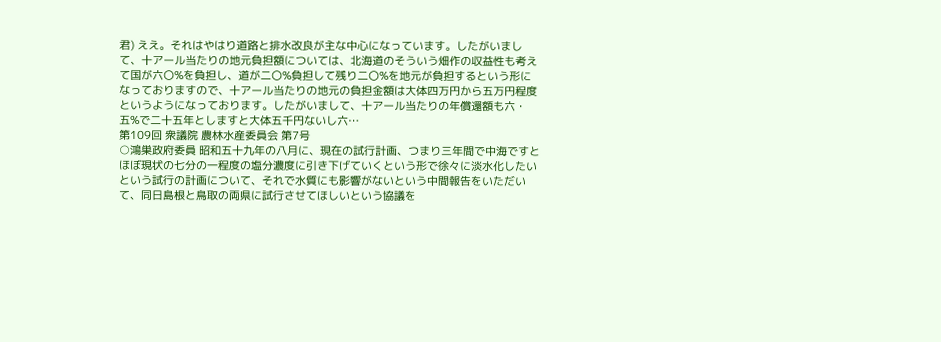君) ええ。それはやはり道路と排水改良が主な中心になっています。したがいまして、十アール当たりの地元負担額については、北海道のそういう畑作の収益性も考えて国が六〇%を負担し、道が二〇%負担して残り二〇%を地元が負担するという形になっておりますので、十アール当たりの地元の負担金額は大体四万円から五万円程度というようになっております。したがいまして、十アール当たりの年償還額も六・五%で二十五年としますと大体五千円ないし六…
第109回 衆議院 農林水産委員会 第7号
○鴻巣政府委員 昭和五十九年の八月に、現在の試行計画、つまり三年間で中海ですとほぼ現状の七分の一程度の塩分濃度に引き下げていくという形で徐々に淡水化したいという試行の計画について、それで水質にも影響がないという中間報告をいただいて、同日島根と鳥取の両県に試行させてほしいという協議を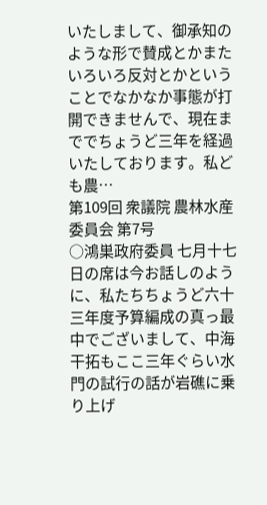いたしまして、御承知のような形で賛成とかまたいろいろ反対とかということでなかなか事態が打開できませんで、現在まででちょうど三年を経過いたしております。私ども農…
第109回 衆議院 農林水産委員会 第7号
○鴻巣政府委員 七月十七日の席は今お話しのように、私たちちょうど六十三年度予算編成の真っ最中でございまして、中海干拓もここ三年ぐらい水門の試行の話が岩礁に乗り上げ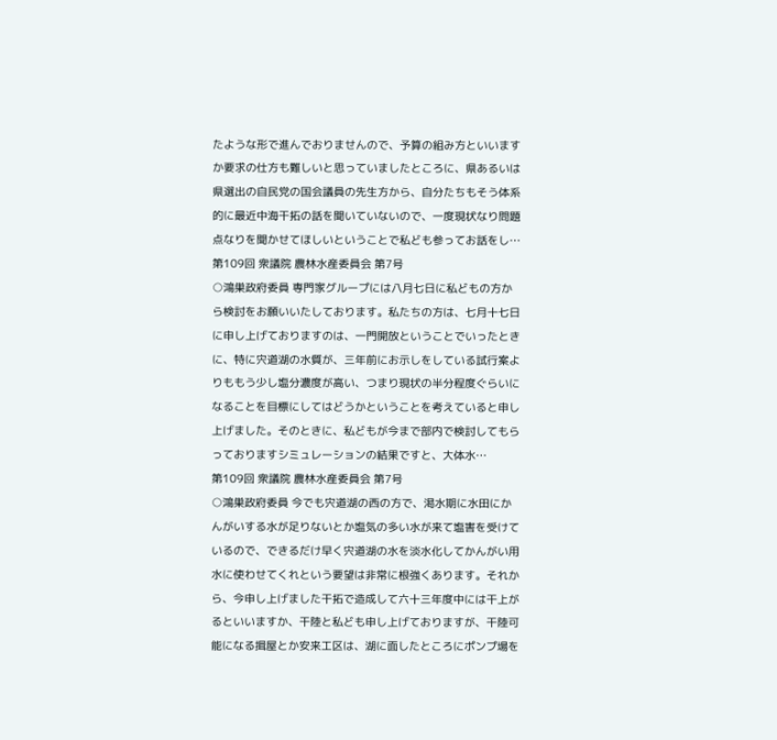たような形で進んでおりませんので、予算の組み方といいますか要求の仕方も難しいと思っていましたところに、県あるいは県選出の自民党の国会議員の先生方から、自分たちもそう体系的に最近中海干拓の話を聞いていないので、一度現状なり問題点なりを聞かせてほしいということで私ども参ってお話をし…
第109回 衆議院 農林水産委員会 第7号
○鴻巣政府委員 専門家グループには八月七日に私どもの方から検討をお願いいたしております。私たちの方は、七月十七日に申し上げておりますのは、一門開放ということでいったときに、特に宍道湖の水質が、三年前にお示しをしている試行案よりももう少し塩分濃度が高い、つまり現状の半分程度ぐらいになることを目標にしてはどうかということを考えていると申し上げました。そのときに、私どもが今まで部内で検討してもらっておりますシミュレーションの結果ですと、大体水…
第109回 衆議院 農林水産委員会 第7号
○鴻巣政府委員 今でも宍道湖の西の方で、渇水期に水田にかんがいする水が足りないとか塩気の多い水が来て塩害を受けているので、できるだけ早く宍道湖の水を淡水化してかんがい用水に使わせてくれという要望は非常に根強くあります。それから、今申し上げました干拓で造成して六十三年度中には干上がるといいますか、干陸と私ども申し上げておりますが、干陸可能になる揖屋とか安来工区は、湖に面したところにポンプ場を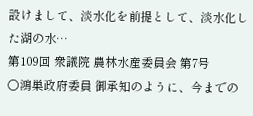設けまして、淡水化を前提として、淡水化した湖の水…
第109回 衆議院 農林水産委員会 第7号
○鴻巣政府委員 御承知のように、今までの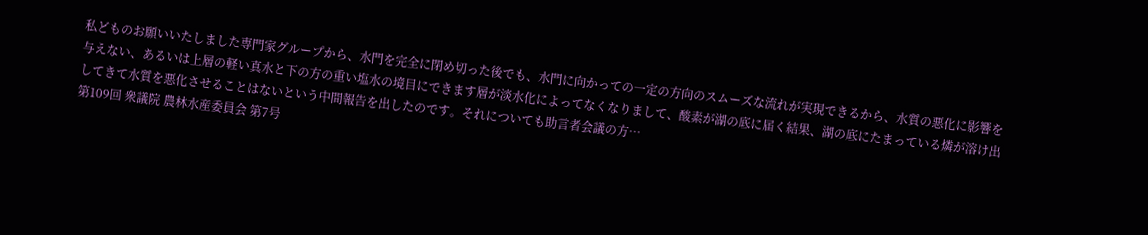私どものお願いいたしました専門家グループから、水門を完全に閉め切った後でも、水門に向かっての一定の方向のスムーズな流れが実現できるから、水質の悪化に影響を与えない、あるいは上層の軽い真水と下の方の重い塩水の境目にできます層が淡水化によってなくなりまして、酸素が湖の底に届く結果、湖の底にたまっている燐が溶け出してきて水質を悪化させることはないという中間報告を出したのです。それについても助言者会議の方…
第109回 衆議院 農林水産委員会 第7号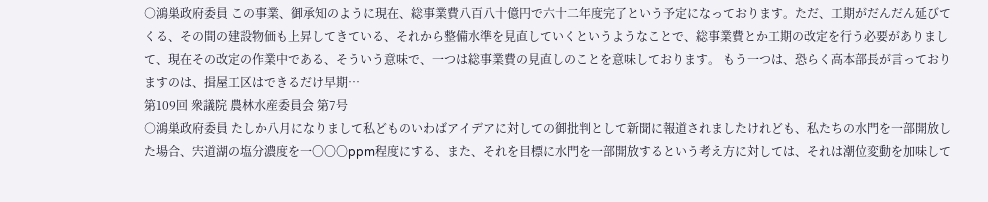○鴻巣政府委員 この事業、御承知のように現在、総事業費八百八十億円で六十二年度完了という予定になっております。ただ、工期がだんだん延びてくる、その間の建設物価も上昇してきている、それから整備水準を見直していくというようなことで、総事業費とか工期の改定を行う必要がありまして、現在その改定の作業中である、そういう意味で、一つは総事業費の見直しのことを意味しております。 もう一つは、恐らく高本部長が言っておりますのは、揖屋工区はできるだけ早期…
第109回 衆議院 農林水産委員会 第7号
○鴻巣政府委員 たしか八月になりまして私どものいわばアイデアに対しての御批判として新聞に報道されましたけれども、私たちの水門を一部開放した場合、宍道湖の塩分濃度を一〇〇〇ppm程度にする、また、それを目標に水門を一部開放するという考え方に対しては、それは潮位変動を加味して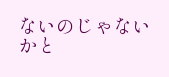ないのじゃないかと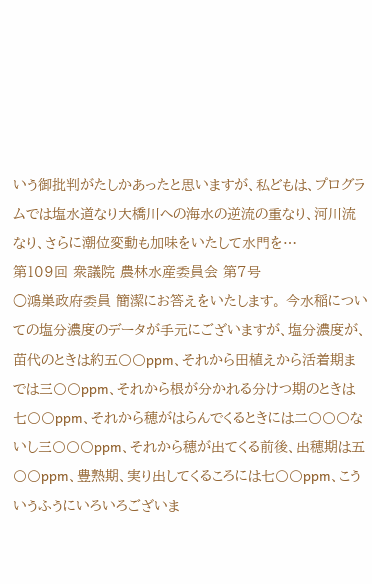いう御批判がたしかあったと思いますが、私どもは、プログラムでは塩水道なり大橋川への海水の逆流の重なり、河川流なり、さらに潮位変動も加味をいたして水門を…
第109回 衆議院 農林水産委員会 第7号
○鴻巣政府委員 簡潔にお答えをいたします。 今水稲についての塩分濃度のデータが手元にございますが、塩分濃度が、苗代のときは約五〇〇ppm、それから田植えから活着期までは三〇〇ppm、それから根が分かれる分けつ期のときは七〇〇ppm、それから穂がはらんでくるときには二〇〇〇ないし三〇〇〇ppm、それから穂が出てくる前後、出穂期は五〇〇ppm、豊熟期、実り出してくるころには七〇〇ppm、こういうふうにいろいろございま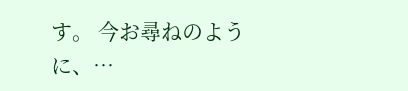す。 今お尋ねのように、…